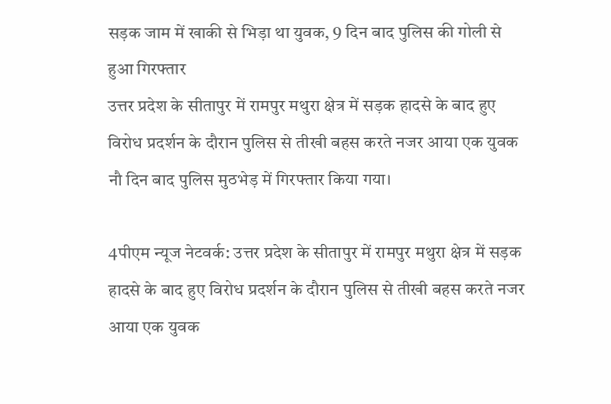सड़क जाम में खाकी से भिड़ा था युवक, 9 दिन बाद पुलिस की गोली से हुआ गिरफ्तार
उत्तर प्रदेश के सीतापुर में रामपुर मथुरा क्षेत्र में सड़क हादसे के बाद हुए विरोध प्रदर्शन के दौरान पुलिस से तीखी बहस करते नजर आया एक युवक नौ दिन बाद पुलिस मुठभेड़ में गिरफ्तार किया गया।

4पीएम न्यूज नेटवर्क: उत्तर प्रदेश के सीतापुर में रामपुर मथुरा क्षेत्र में सड़क हादसे के बाद हुए विरोध प्रदर्शन के दौरान पुलिस से तीखी बहस करते नजर आया एक युवक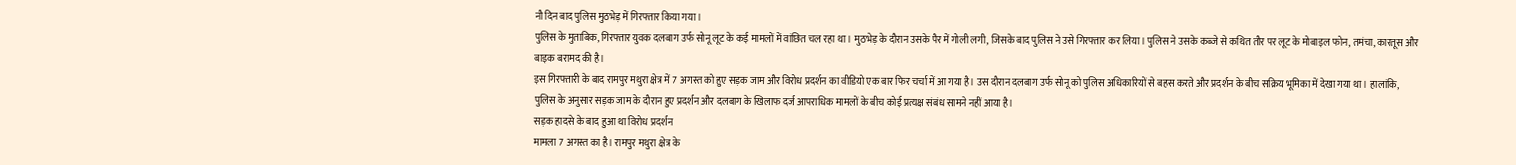नौ दिन बाद पुलिस मुठभेड़ में गिरफ्तार किया गया।
पुलिस के मुताबिक, गिरफ्तार युवक दलबाग उर्फ सोनू लूट के कई मामलों में वांछित चल रहा था। मुठभेड़ के दौरान उसके पैर में गोली लगी, जिसके बाद पुलिस ने उसे गिरफ्तार कर लिया। पुलिस ने उसके कब्जे से कथित तौर पर लूट के मोबाइल फोन, तमंचा, कारतूस और बाइक बरामद की है।
इस गिरफ्तारी के बाद रामपुर मथुरा क्षेत्र में 7 अगस्त को हुए सड़क जाम और विरोध प्रदर्शन का वीडियो एक बार फिर चर्चा में आ गया है। उस दौरान दलबाग उर्फ सोनू को पुलिस अधिकारियों से बहस करते और प्रदर्शन के बीच सक्रिय भूमिका में देखा गया था। हालांकि, पुलिस के अनुसार सड़क जाम के दौरान हुए प्रदर्शन और दलबाग के खिलाफ दर्ज आपराधिक मामलों के बीच कोई प्रत्यक्ष संबंध सामने नहीं आया है।
सड़क हादसे के बाद हुआ था विरोध प्रदर्शन
मामला 7 अगस्त का है। रामपुर मथुरा क्षेत्र के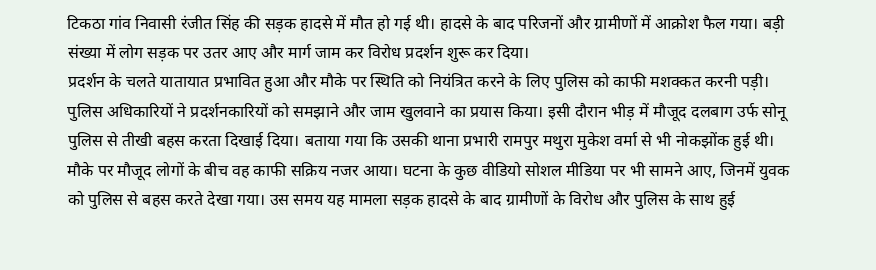टिकठा गांव निवासी रंजीत सिंह की सड़क हादसे में मौत हो गई थी। हादसे के बाद परिजनों और ग्रामीणों में आक्रोश फैल गया। बड़ी संख्या में लोग सड़क पर उतर आए और मार्ग जाम कर विरोध प्रदर्शन शुरू कर दिया।
प्रदर्शन के चलते यातायात प्रभावित हुआ और मौके पर स्थिति को नियंत्रित करने के लिए पुलिस को काफी मशक्कत करनी पड़ी। पुलिस अधिकारियों ने प्रदर्शनकारियों को समझाने और जाम खुलवाने का प्रयास किया। इसी दौरान भीड़ में मौजूद दलबाग उर्फ सोनू पुलिस से तीखी बहस करता दिखाई दिया। बताया गया कि उसकी थाना प्रभारी रामपुर मथुरा मुकेश वर्मा से भी नोकझोंक हुई थी। मौके पर मौजूद लोगों के बीच वह काफी सक्रिय नजर आया। घटना के कुछ वीडियो सोशल मीडिया पर भी सामने आए, जिनमें युवक को पुलिस से बहस करते देखा गया। उस समय यह मामला सड़क हादसे के बाद ग्रामीणों के विरोध और पुलिस के साथ हुई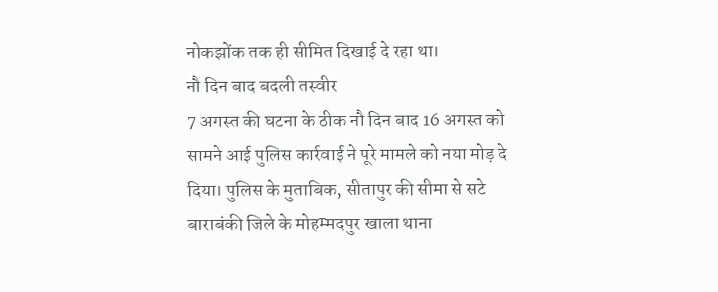नोकझोंक तक ही सीमित दिखाई दे रहा था।
नौ दिन बाद बदली तस्वीर
7 अगस्त की घटना के ठीक नौ दिन बाद 16 अगस्त को सामने आई पुलिस कार्रवाई ने पूरे मामले को नया मोड़ दे दिया। पुलिस के मुताबिक, सीतापुर की सीमा से सटे बाराबंकी जिले के मोहम्मदपुर खाला थाना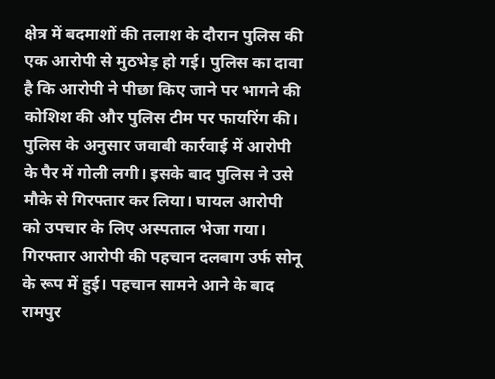क्षेत्र में बदमाशों की तलाश के दौरान पुलिस की एक आरोपी से मुठभेड़ हो गई। पुलिस का दावा है कि आरोपी ने पीछा किए जाने पर भागने की कोशिश की और पुलिस टीम पर फायरिंग की।
पुलिस के अनुसार जवाबी कार्रवाई में आरोपी के पैर में गोली लगी। इसके बाद पुलिस ने उसे मौके से गिरफ्तार कर लिया। घायल आरोपी को उपचार के लिए अस्पताल भेजा गया। गिरफ्तार आरोपी की पहचान दलबाग उर्फ सोनू के रूप में हुई। पहचान सामने आने के बाद रामपुर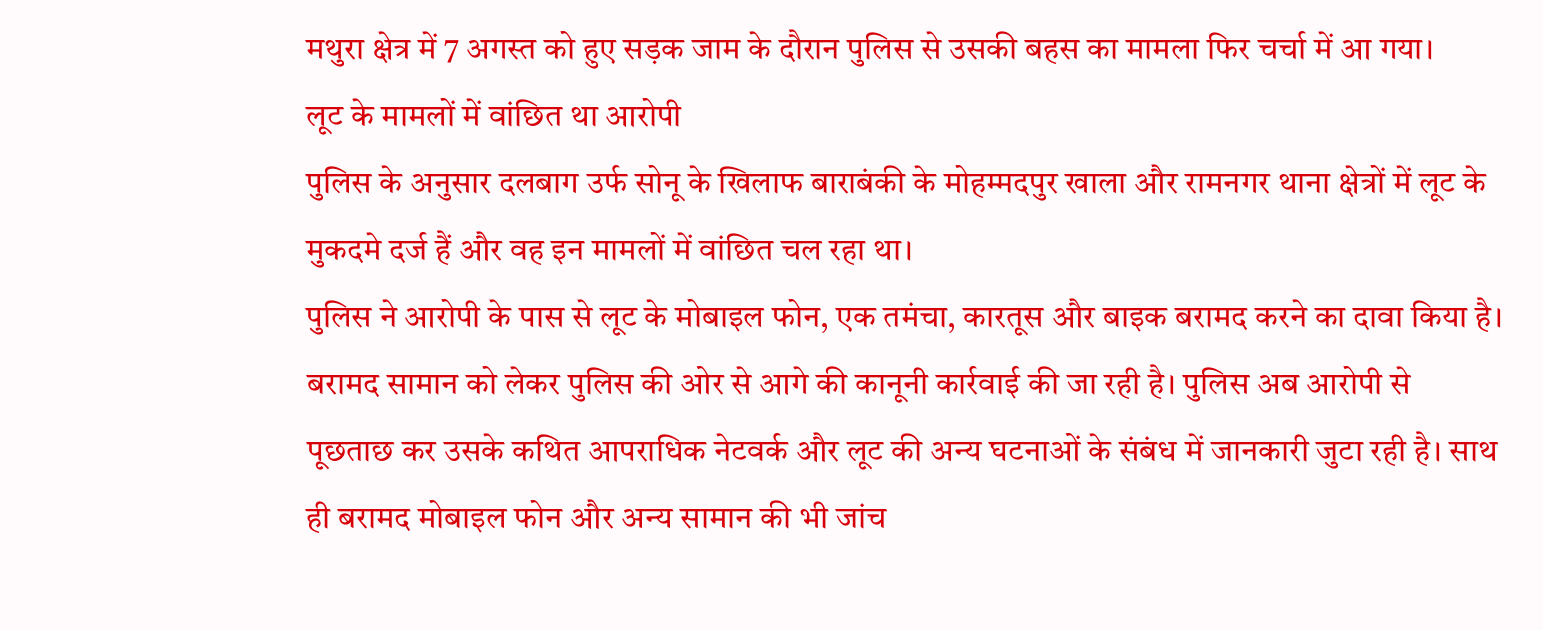मथुरा क्षेत्र में 7 अगस्त को हुए सड़क जाम के दौरान पुलिस से उसकी बहस का मामला फिर चर्चा में आ गया।
लूट के मामलों में वांछित था आरोपी
पुलिस के अनुसार दलबाग उर्फ सोनू के खिलाफ बाराबंकी के मोहम्मदपुर खाला और रामनगर थाना क्षेत्रों में लूट के मुकदमे दर्ज हैं और वह इन मामलों में वांछित चल रहा था।
पुलिस ने आरोपी के पास से लूट के मोबाइल फोन, एक तमंचा, कारतूस और बाइक बरामद करने का दावा किया है। बरामद सामान को लेकर पुलिस की ओर से आगे की कानूनी कार्रवाई की जा रही है। पुलिस अब आरोपी से पूछताछ कर उसके कथित आपराधिक नेटवर्क और लूट की अन्य घटनाओं के संबंध में जानकारी जुटा रही है। साथ ही बरामद मोबाइल फोन और अन्य सामान की भी जांच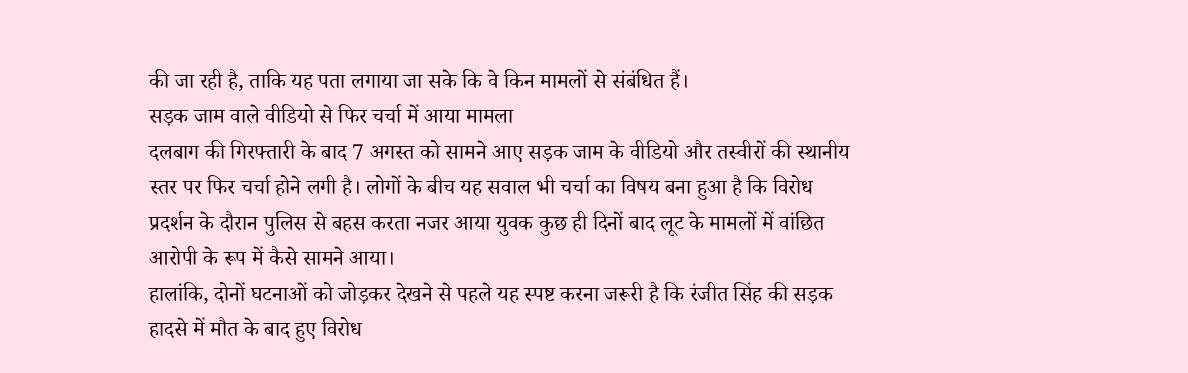की जा रही है, ताकि यह पता लगाया जा सके कि वे किन मामलों से संबंधित हैं।
सड़क जाम वाले वीडियो से फिर चर्चा में आया मामला
दलबाग की गिरफ्तारी के बाद 7 अगस्त को सामने आए सड़क जाम के वीडियो और तस्वीरों की स्थानीय स्तर पर फिर चर्चा होने लगी है। लोगों के बीच यह सवाल भी चर्चा का विषय बना हुआ है कि विरोध प्रदर्शन के दौरान पुलिस से बहस करता नजर आया युवक कुछ ही दिनों बाद लूट के मामलों में वांछित आरोपी के रूप में कैसे सामने आया।
हालांकि, दोनों घटनाओं को जोड़कर देखने से पहले यह स्पष्ट करना जरूरी है कि रंजीत सिंह की सड़क हादसे में मौत के बाद हुए विरोध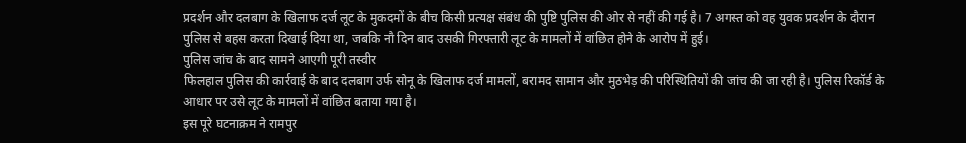प्रदर्शन और दलबाग के खिलाफ दर्ज लूट के मुकदमों के बीच किसी प्रत्यक्ष संबंध की पुष्टि पुलिस की ओर से नहीं की गई है। 7 अगस्त को वह युवक प्रदर्शन के दौरान पुलिस से बहस करता दिखाई दिया था, जबकि नौ दिन बाद उसकी गिरफ्तारी लूट के मामलों में वांछित होने के आरोप में हुई।
पुलिस जांच के बाद सामने आएगी पूरी तस्वीर
फिलहाल पुलिस की कार्रवाई के बाद दलबाग उर्फ सोनू के खिलाफ दर्ज मामलों, बरामद सामान और मुठभेड़ की परिस्थितियों की जांच की जा रही है। पुलिस रिकॉर्ड के आधार पर उसे लूट के मामलों में वांछित बताया गया है।
इस पूरे घटनाक्रम ने रामपुर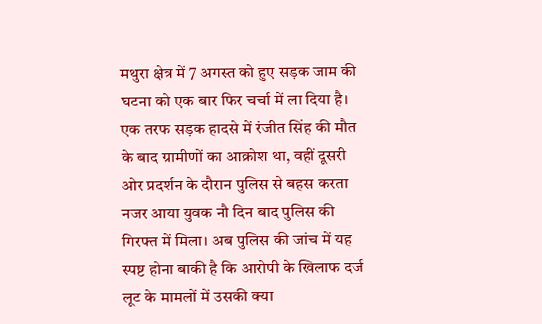मथुरा क्षेत्र में 7 अगस्त को हुए सड़क जाम की घटना को एक बार फिर चर्चा में ला दिया है। एक तरफ सड़क हादसे में रंजीत सिंह की मौत के बाद ग्रामीणों का आक्रोश था, वहीं दूसरी ओर प्रदर्शन के दौरान पुलिस से बहस करता नजर आया युवक नौ दिन बाद पुलिस की गिरफ्त में मिला। अब पुलिस की जांच में यह स्पष्ट होना बाकी है कि आरोपी के खिलाफ दर्ज लूट के मामलों में उसकी क्या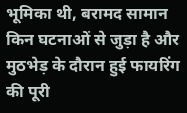भूमिका थी, बरामद सामान किन घटनाओं से जुड़ा है और मुठभेड़ के दौरान हुई फायरिंग की पूरी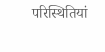परिस्थितियां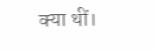क्या थीं।